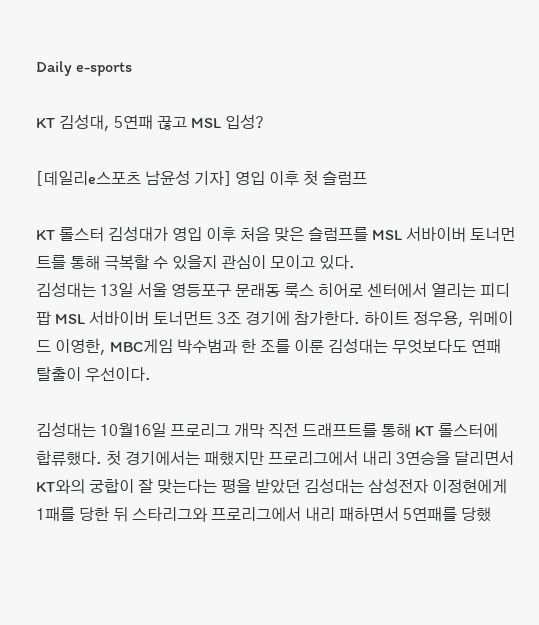Daily e-sports

KT 김성대, 5연패 끊고 MSL 입성?

[데일리e스포츠 남윤성 기자] 영입 이후 첫 슬럼프

KT 롤스터 김성대가 영입 이후 처음 맞은 슬럼프를 MSL 서바이버 토너먼트를 통해 극복할 수 있을지 관심이 모이고 있다.
김성대는 13일 서울 영등포구 문래동 룩스 히어로 센터에서 열리는 피디팝 MSL 서바이버 토너먼트 3조 경기에 참가한다. 하이트 정우용, 위메이드 이영한, MBC게임 박수범과 한 조를 이룬 김성대는 무엇보다도 연패 탈출이 우선이다.

김성대는 10월16일 프로리그 개막 직전 드래프트를 통해 KT 롤스터에 합류했다. 첫 경기에서는 패했지만 프로리그에서 내리 3연승을 달리면서 KT와의 궁합이 잘 맞는다는 평을 받았던 김성대는 삼성전자 이정현에게 1패를 당한 뒤 스타리그와 프로리그에서 내리 패하면서 5연패를 당했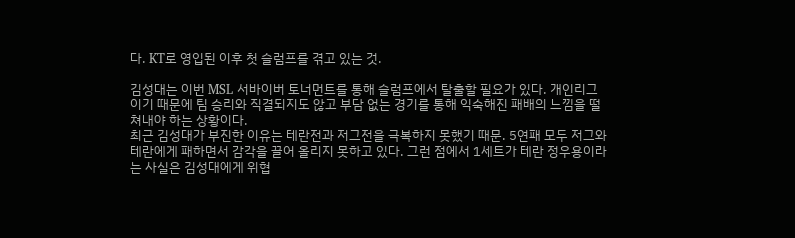다. KT로 영입된 이후 첫 슬럼프를 겪고 있는 것.

김성대는 이번 MSL 서바이버 토너먼트를 통해 슬럼프에서 탈출할 필요가 있다. 개인리그이기 때문에 팀 승리와 직결되지도 않고 부담 없는 경기를 통해 익숙해진 패배의 느낌을 떨쳐내야 하는 상황이다.
최근 김성대가 부진한 이유는 테란전과 저그전을 극복하지 못했기 때문. 5연패 모두 저그와 테란에게 패하면서 감각을 끌어 올리지 못하고 있다. 그런 점에서 1세트가 테란 정우용이라는 사실은 김성대에게 위협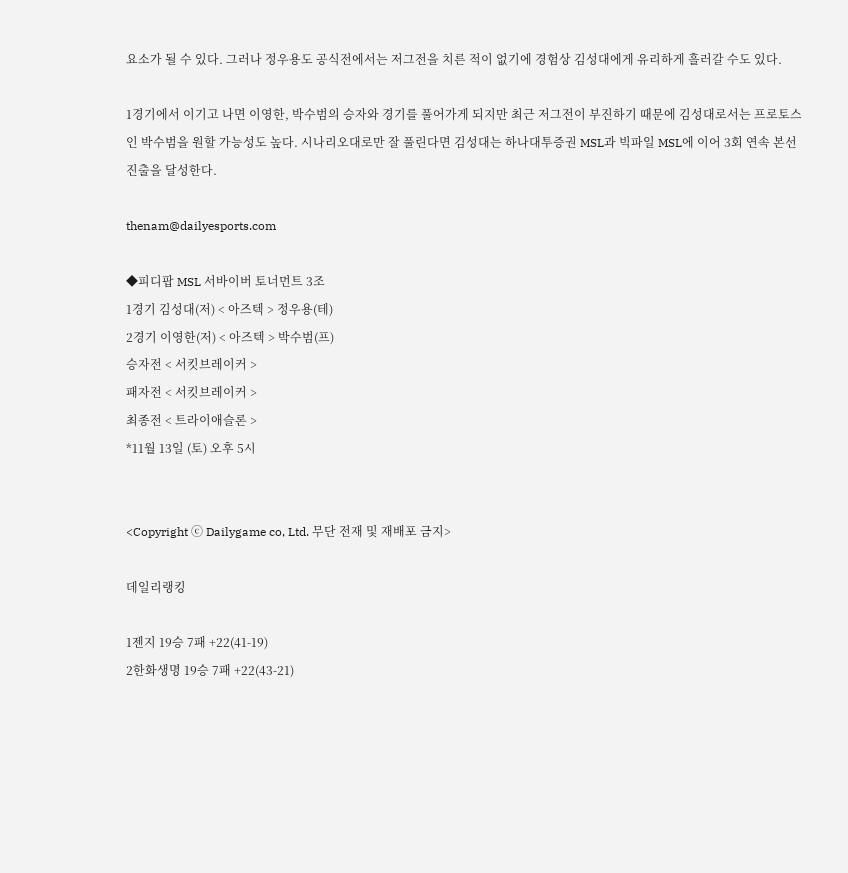요소가 될 수 있다. 그러나 정우용도 공식전에서는 저그전을 치른 적이 없기에 경험상 김성대에게 유리하게 흘러갈 수도 있다.

1경기에서 이기고 나면 이영한, 박수범의 승자와 경기를 풀어가게 되지만 최근 저그전이 부진하기 때문에 김성대로서는 프로토스인 박수범을 원할 가능성도 높다. 시나리오대로만 잘 풀린다면 김성대는 하나대투증권 MSL과 빅파일 MSL에 이어 3회 연속 본선 진출을 달성한다.

thenam@dailyesports.com

◆피디팝 MSL 서바이버 토너먼트 3조
1경기 김성대(저) < 아즈텍 > 정우용(테)
2경기 이영한(저) < 아즈텍 > 박수범(프)
승자전 < 서킷브레이커 >
패자전 < 서킷브레이커 >
최종전 < 트라이애슬론 >
*11월 13일 (토) 오후 5시


<Copyright ⓒ Dailygame co, Ltd. 무단 전재 및 재배포 금지>

데일리랭킹

1젠지 19승 7패 +22(41-19)
2한화생명 19승 7패 +22(43-21)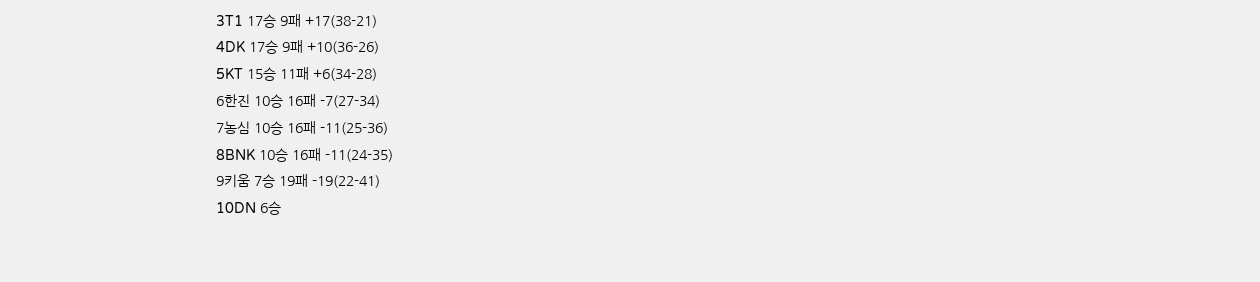3T1 17승 9패 +17(38-21)
4DK 17승 9패 +10(36-26)
5KT 15승 11패 +6(34-28)
6한진 10승 16패 -7(27-34)
7농심 10승 16패 -11(25-36)
8BNK 10승 16패 -11(24-35)
9키움 7승 19패 -19(22-41)
10DN 6승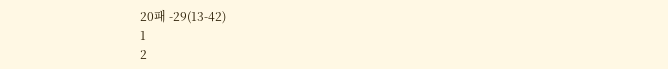20패 -29(13-42)
1
2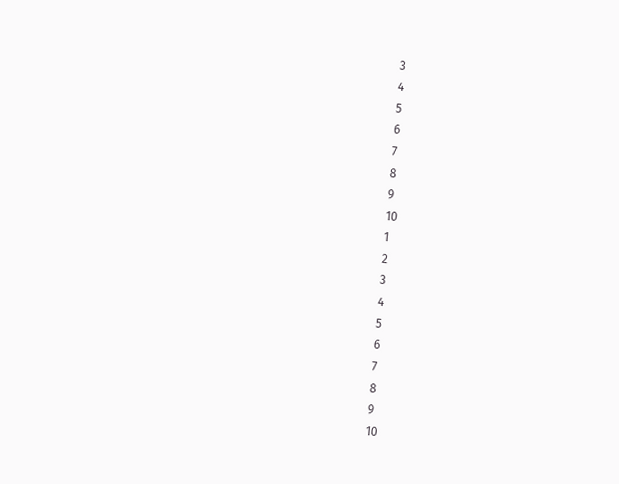3
4
5
6
7
8
9
10
1
2
3
4
5
6
7
8
9
10